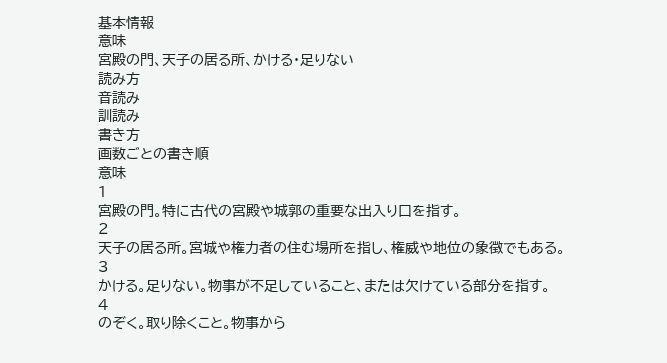基本情報
意味
宮殿の門、天子の居る所、かける・足りない
読み方
音読み
訓読み
書き方
画数ごとの書き順
意味
1
宮殿の門。特に古代の宮殿や城郭の重要な出入り口を指す。
2
天子の居る所。宮城や権力者の住む場所を指し、権威や地位の象徴でもある。
3
かける。足りない。物事が不足していること、または欠けている部分を指す。
4
のぞく。取り除くこと。物事から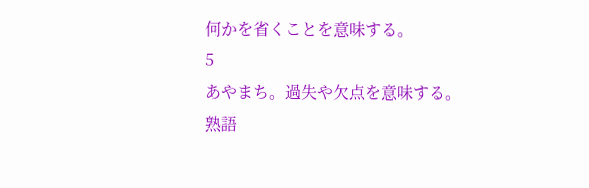何かを省くことを意味する。
5
あやまち。過失や欠点を意味する。
熟語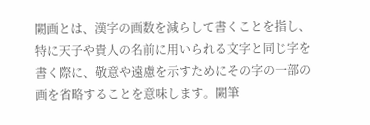闕画とは、漢字の画数を減らして書くことを指し、特に天子や貴人の名前に用いられる文字と同じ字を書く際に、敬意や遠慮を示すためにその字の一部の画を省略することを意味します。闕筆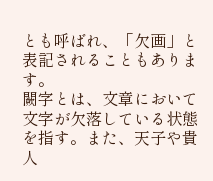とも呼ばれ、「欠画」と表記されることもあります。
闕字とは、文章において文字が欠落している状態を指す。また、天子や貴人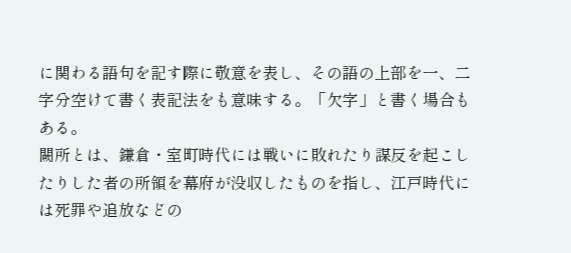に関わる語句を記す際に敬意を表し、その語の上部を一、二字分空けて書く表記法をも意味する。「欠字」と書く場合もある。
闕所とは、鎌倉・室町時代には戦いに敗れたり謀反を起こしたりした者の所領を幕府が没収したものを指し、江戸時代には死罪や追放などの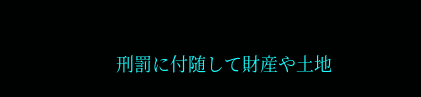刑罰に付随して財産や土地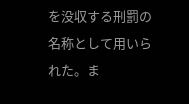を没収する刑罰の名称として用いられた。ま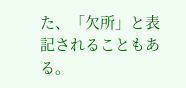た、「欠所」と表記されることもある。